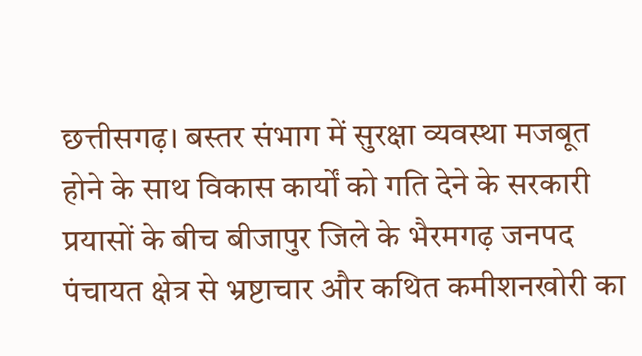छत्तीसगढ़। बस्तर संभाग में सुरक्षा व्यवस्था मजबूत होने के साथ विकास कार्यों को गति देने के सरकारी प्रयासों के बीच बीजापुर जिले के भैरमगढ़ जनपद पंचायत क्षेत्र से भ्रष्टाचार और कथित कमीशनखोरी का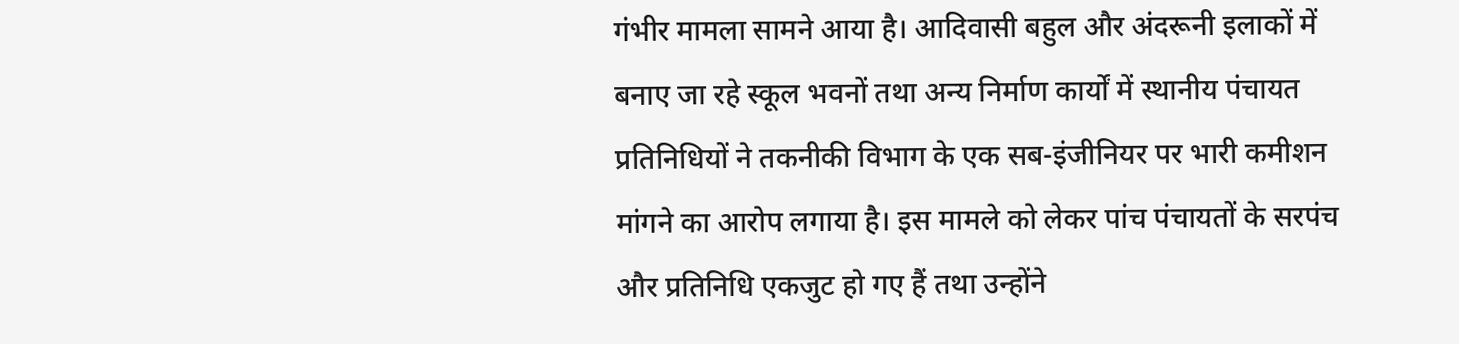गंभीर मामला सामने आया है। आदिवासी बहुल और अंदरूनी इलाकों में बनाए जा रहे स्कूल भवनों तथा अन्य निर्माण कार्यों में स्थानीय पंचायत प्रतिनिधियों ने तकनीकी विभाग के एक सब-इंजीनियर पर भारी कमीशन मांगने का आरोप लगाया है। इस मामले को लेकर पांच पंचायतों के सरपंच और प्रतिनिधि एकजुट हो गए हैं तथा उन्होंने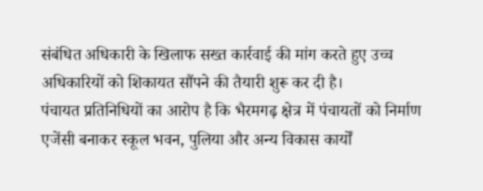संबंधित अधिकारी के खिलाफ सख्त कार्रवाई की मांग करते हुए उच्च अधिकारियों को शिकायत सौंपने की तैयारी शुरू कर दी है।
पंचायत प्रतिनिधियों का आरोप है कि भैरमगढ़ क्षेत्र में पंचायतों को निर्माण एजेंसी बनाकर स्कूल भवन, पुलिया और अन्य विकास कार्यों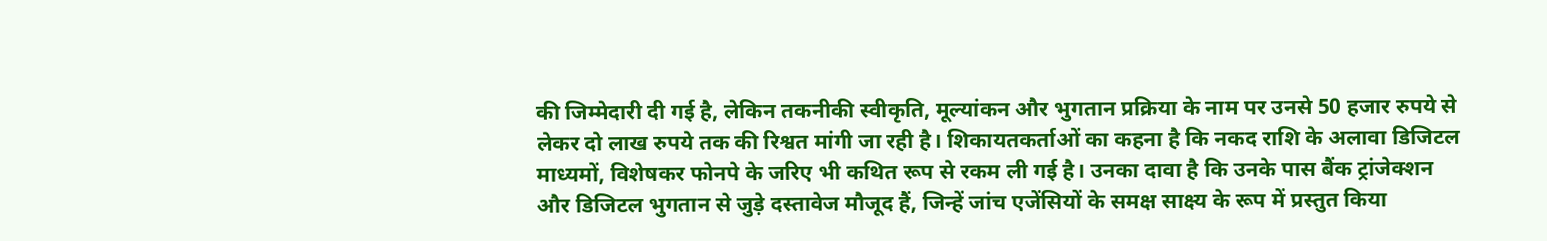की जिम्मेदारी दी गई है, लेकिन तकनीकी स्वीकृति, मूल्यांकन और भुगतान प्रक्रिया के नाम पर उनसे 50 हजार रुपये से लेकर दो लाख रुपये तक की रिश्वत मांगी जा रही है। शिकायतकर्ताओं का कहना है कि नकद राशि के अलावा डिजिटल माध्यमों, विशेषकर फोनपे के जरिए भी कथित रूप से रकम ली गई है। उनका दावा है कि उनके पास बैंक ट्रांजेक्शन और डिजिटल भुगतान से जुड़े दस्तावेज मौजूद हैं, जिन्हें जांच एजेंसियों के समक्ष साक्ष्य के रूप में प्रस्तुत किया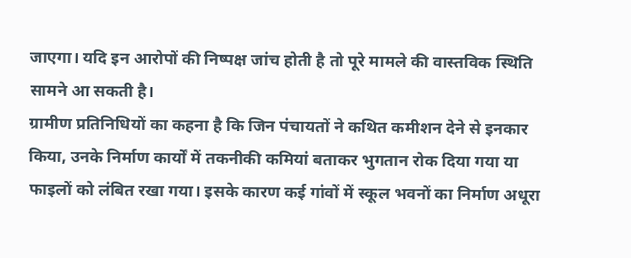जाएगा। यदि इन आरोपों की निष्पक्ष जांच होती है तो पूरे मामले की वास्तविक स्थिति सामने आ सकती है।
ग्रामीण प्रतिनिधियों का कहना है कि जिन पंचायतों ने कथित कमीशन देने से इनकार किया, उनके निर्माण कार्यों में तकनीकी कमियां बताकर भुगतान रोक दिया गया या फाइलों को लंबित रखा गया। इसके कारण कई गांवों में स्कूल भवनों का निर्माण अधूरा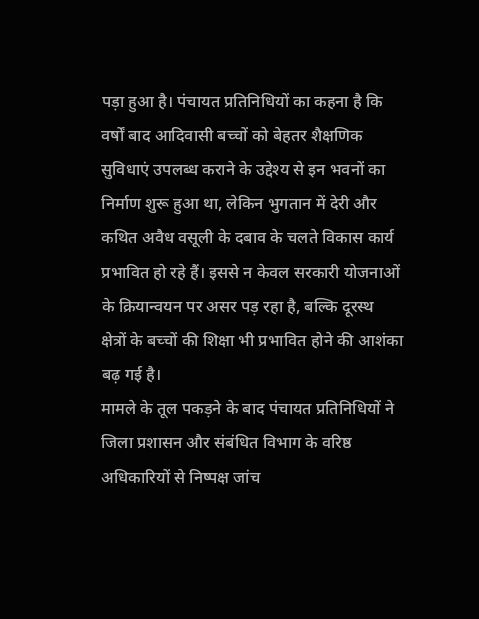पड़ा हुआ है। पंचायत प्रतिनिधियों का कहना है कि वर्षों बाद आदिवासी बच्चों को बेहतर शैक्षणिक सुविधाएं उपलब्ध कराने के उद्देश्य से इन भवनों का निर्माण शुरू हुआ था, लेकिन भुगतान में देरी और कथित अवैध वसूली के दबाव के चलते विकास कार्य प्रभावित हो रहे हैं। इससे न केवल सरकारी योजनाओं के क्रियान्वयन पर असर पड़ रहा है, बल्कि दूरस्थ क्षेत्रों के बच्चों की शिक्षा भी प्रभावित होने की आशंका बढ़ गई है।
मामले के तूल पकड़ने के बाद पंचायत प्रतिनिधियों ने जिला प्रशासन और संबंधित विभाग के वरिष्ठ अधिकारियों से निष्पक्ष जांच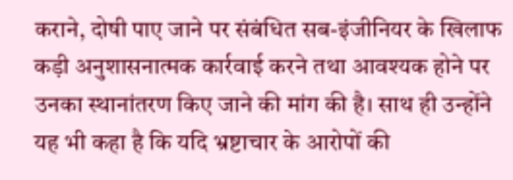कराने, दोषी पाए जाने पर संबंधित सब-इंजीनियर के खिलाफ कड़ी अनुशासनात्मक कार्रवाई करने तथा आवश्यक होने पर उनका स्थानांतरण किए जाने की मांग की है। साथ ही उन्होंने यह भी कहा है कि यदि भ्रष्टाचार के आरोपों की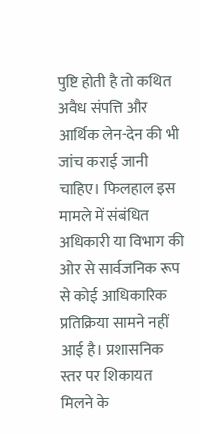पुष्टि होती है तो कथित अवैध संपत्ति और आर्थिक लेन-देन की भी जांच कराई जानी चाहिए। फिलहाल इस मामले में संबंधित अधिकारी या विभाग की ओर से सार्वजनिक रूप से कोई आधिकारिक प्रतिक्रिया सामने नहीं आई है। प्रशासनिक स्तर पर शिकायत मिलने के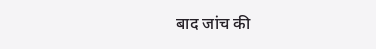बाद जांच की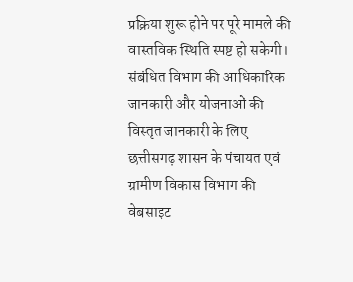प्रक्रिया शुरू होने पर पूरे मामले की वास्तविक स्थिति स्पष्ट हो सकेगी। संबंधित विभाग की आधिकारिक जानकारी और योजनाओं की विस्तृत जानकारी के लिए छत्तीसगढ़ शासन के पंचायत एवं ग्रामीण विकास विभाग की वेबसाइट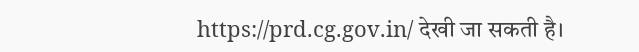https://prd.cg.gov.in/ देखी जा सकती है।